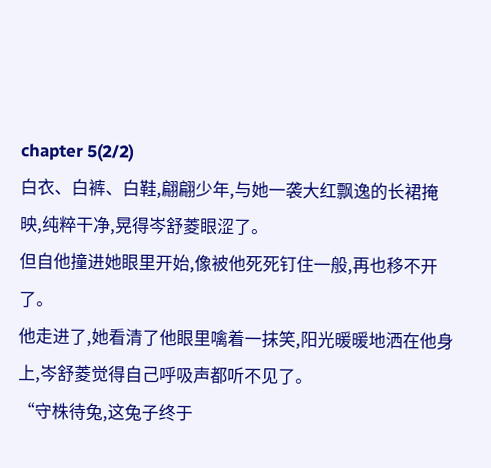chapter 5(2/2)
白衣、白裤、白鞋,翩翩少年,与她一袭大红飘逸的长裙掩映,纯粹干净,晃得岑舒菱眼涩了。
但自他撞进她眼里开始,像被他死死钉住一般,再也移不开了。
他走进了,她看清了他眼里噙着一抹笑,阳光暖暖地洒在他身上,岑舒菱觉得自己呼吸声都听不见了。
“守株待兔,这兔子终于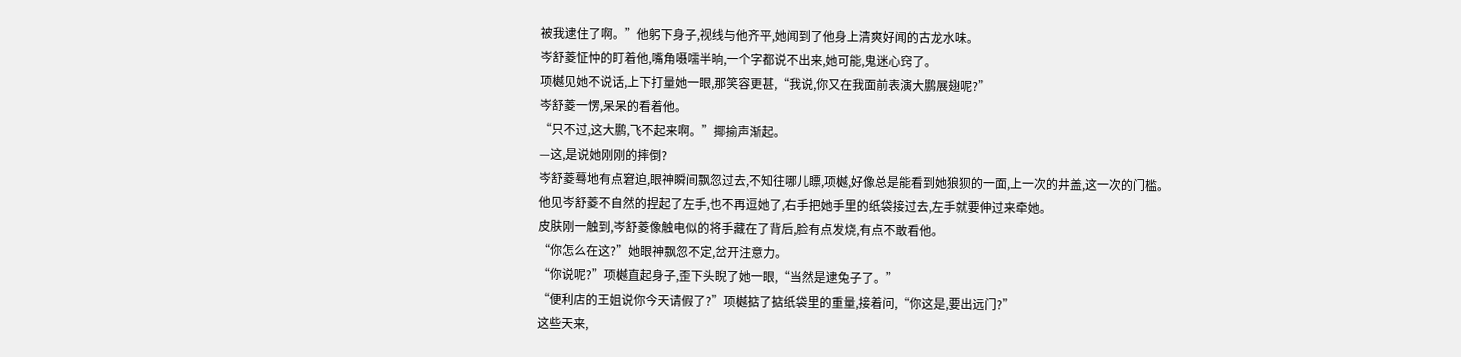被我逮住了啊。”他躬下身子,视线与他齐平,她闻到了他身上清爽好闻的古龙水味。
岑舒菱怔忡的盯着他,嘴角嗫嚅半晌,一个字都说不出来,她可能,鬼迷心窍了。
项樾见她不说话,上下打量她一眼,那笑容更甚,“我说,你又在我面前表演大鹏展翅呢?”
岑舒菱一愣,呆呆的看着他。
“只不过,这大鹏,飞不起来啊。”揶揄声渐起。
—这,是说她刚刚的摔倒?
岑舒菱蓦地有点窘迫,眼神瞬间飘忽过去,不知往哪儿瞟,项樾,好像总是能看到她狼狈的一面,上一次的井盖,这一次的门槛。
他见岑舒菱不自然的捏起了左手,也不再逗她了,右手把她手里的纸袋接过去,左手就要伸过来牵她。
皮肤刚一触到,岑舒菱像触电似的将手藏在了背后,脸有点发烧,有点不敢看他。
“你怎么在这?”她眼神飘忽不定,岔开注意力。
“你说呢?”项樾直起身子,歪下头睨了她一眼,“当然是逮兔子了。”
“便利店的王姐说你今天请假了?”项樾掂了掂纸袋里的重量,接着问,“你这是,要出远门?”
这些天来,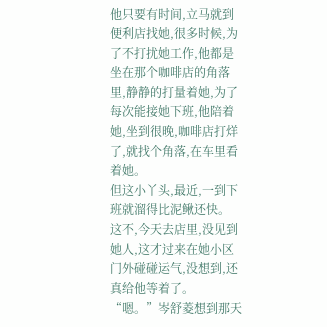他只要有时间,立马就到便利店找她,很多时候,为了不打扰她工作,他都是坐在那个咖啡店的角落里,静静的打量着她,为了每次能接她下班,他陪着她,坐到很晚,咖啡店打烊了,就找个角落,在车里看着她。
但这小丫头,最近,一到下班就溜得比泥鳅还快。
这不,今天去店里,没见到她人,这才过来在她小区门外碰碰运气,没想到,还真给他等着了。
“嗯。”岑舒菱想到那天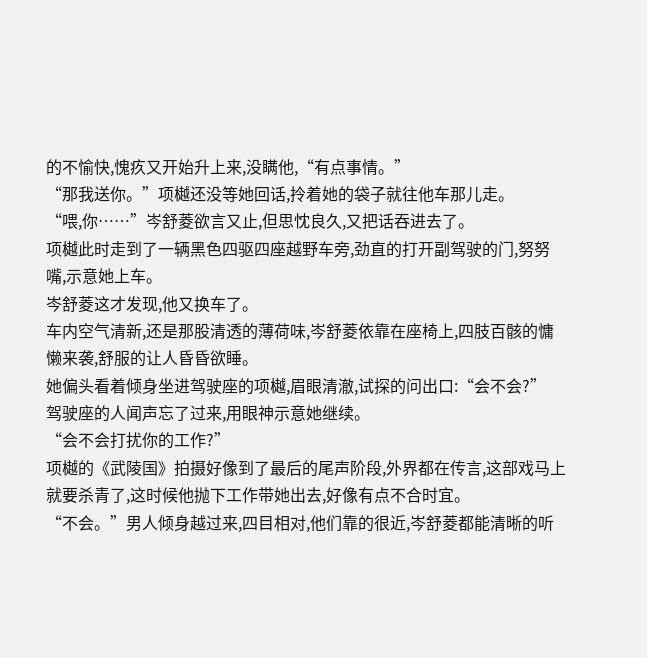的不愉快,愧疚又开始升上来,没瞒他,“有点事情。”
“那我送你。”项樾还没等她回话,拎着她的袋子就往他车那儿走。
“喂,你……”岑舒菱欲言又止,但思忱良久,又把话吞进去了。
项樾此时走到了一辆黑色四驱四座越野车旁,劲直的打开副驾驶的门,努努嘴,示意她上车。
岑舒菱这才发现,他又换车了。
车内空气清新,还是那股清透的薄荷味,岑舒菱依靠在座椅上,四肢百骸的慵懒来袭,舒服的让人昏昏欲睡。
她偏头看着倾身坐进驾驶座的项樾,眉眼清澈,试探的问出口:“会不会?”
驾驶座的人闻声忘了过来,用眼神示意她继续。
“会不会打扰你的工作?”
项樾的《武陵国》拍摄好像到了最后的尾声阶段,外界都在传言,这部戏马上就要杀青了,这时候他抛下工作带她出去,好像有点不合时宜。
“不会。”男人倾身越过来,四目相对,他们靠的很近,岑舒菱都能清晰的听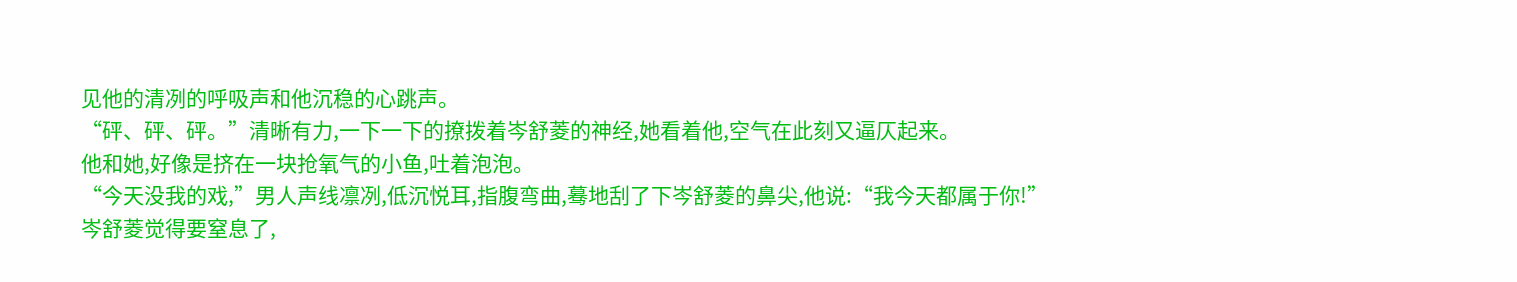见他的清冽的呼吸声和他沉稳的心跳声。
“砰、砰、砰。”清晰有力,一下一下的撩拨着岑舒菱的神经,她看着他,空气在此刻又逼仄起来。
他和她,好像是挤在一块抢氧气的小鱼,吐着泡泡。
“今天没我的戏,”男人声线凛冽,低沉悦耳,指腹弯曲,蓦地刮了下岑舒菱的鼻尖,他说:“我今天都属于你!”
岑舒菱觉得要窒息了,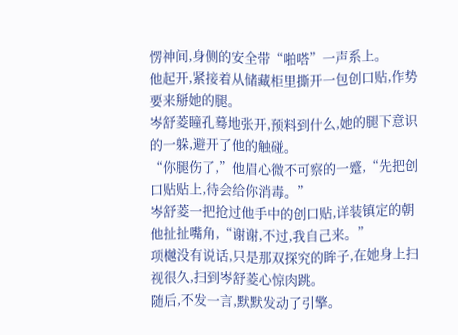愣神间,身侧的安全带“啪嗒”一声系上。
他起开,紧接着从储藏柜里撕开一包创口贴,作势要来掰她的腿。
岑舒菱瞳孔蓦地张开,预料到什么,她的腿下意识的一躲,避开了他的触碰。
“你腿伤了,”他眉心微不可察的一蹙,“先把创口贴贴上,待会给你消毒。”
岑舒菱一把抢过他手中的创口贴,详装镇定的朝他扯扯嘴角,“谢谢,不过,我自己来。”
项樾没有说话,只是那双探究的眸子,在她身上扫视很久,扫到岑舒菱心惊肉跳。
随后,不发一言,默默发动了引擎。